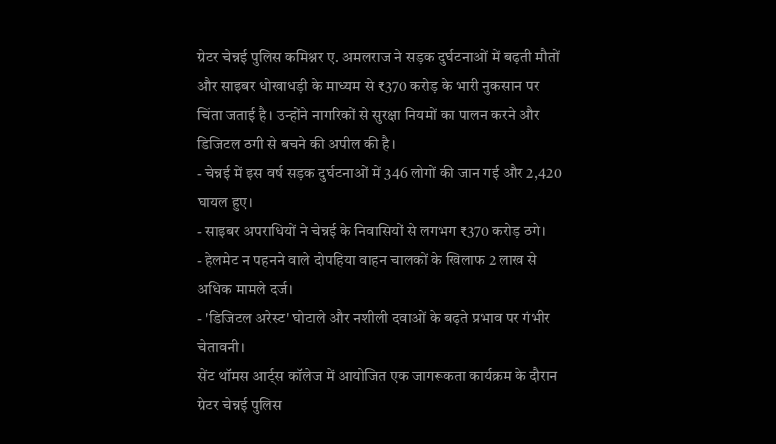ग्रेटर चेन्नई पुलिस कमिश्नर ए. अमलराज ने सड़क दुर्घटनाओं में बढ़ती मौतों और साइबर धोखाधड़ी के माध्यम से ₹370 करोड़ के भारी नुकसान पर चिंता जताई है। उन्होंने नागरिकों से सुरक्षा नियमों का पालन करने और डिजिटल ठगी से बचने की अपील की है।
- चेन्नई में इस वर्ष सड़क दुर्घटनाओं में 346 लोगों की जान गई और 2,420 घायल हुए।
- साइबर अपराधियों ने चेन्नई के निवासियों से लगभग ₹370 करोड़ ठगे।
- हेलमेट न पहनने वाले दोपहिया वाहन चालकों के खिलाफ 2 लाख से अधिक मामले दर्ज।
- 'डिजिटल अरेस्ट' घोटाले और नशीली दवाओं के बढ़ते प्रभाव पर गंभीर चेतावनी।
सेंट थॉमस आर्ट्स कॉलेज में आयोजित एक जागरूकता कार्यक्रम के दौरान ग्रेटर चेन्नई पुलिस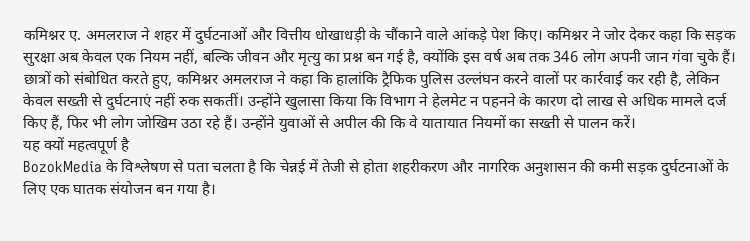कमिश्नर ए. अमलराज ने शहर में दुर्घटनाओं और वित्तीय धोखाधड़ी के चौंकाने वाले आंकड़े पेश किए। कमिश्नर ने जोर देकर कहा कि सड़क सुरक्षा अब केवल एक नियम नहीं, बल्कि जीवन और मृत्यु का प्रश्न बन गई है, क्योंकि इस वर्ष अब तक 346 लोग अपनी जान गंवा चुके हैं।
छात्रों को संबोधित करते हुए, कमिश्नर अमलराज ने कहा कि हालांकि ट्रैफिक पुलिस उल्लंघन करने वालों पर कार्रवाई कर रही है, लेकिन केवल सख्ती से दुर्घटनाएं नहीं रुक सकतीं। उन्होंने खुलासा किया कि विभाग ने हेलमेट न पहनने के कारण दो लाख से अधिक मामले दर्ज किए हैं, फिर भी लोग जोखिम उठा रहे हैं। उन्होंने युवाओं से अपील की कि वे यातायात नियमों का सख्ती से पालन करें।
यह क्यों महत्वपूर्ण है
BozokMedia के विश्लेषण से पता चलता है कि चेन्नई में तेजी से होता शहरीकरण और नागरिक अनुशासन की कमी सड़क दुर्घटनाओं के लिए एक घातक संयोजन बन गया है।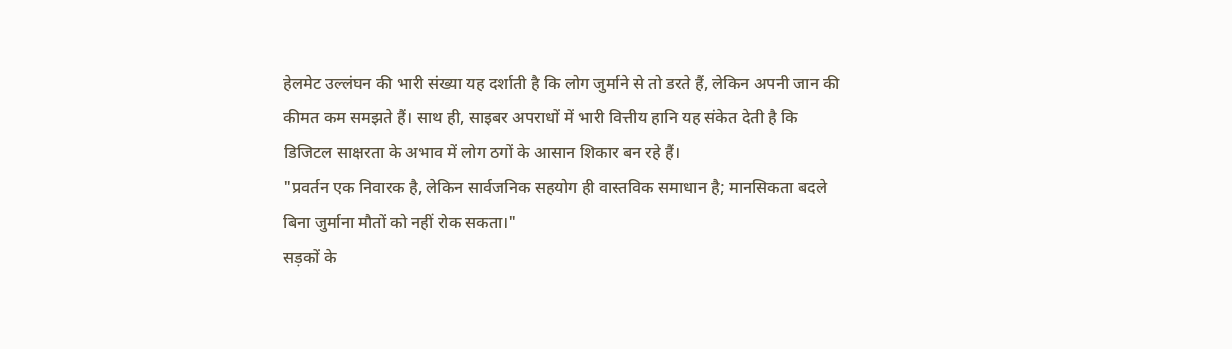हेलमेट उल्लंघन की भारी संख्या यह दर्शाती है कि लोग जुर्माने से तो डरते हैं, लेकिन अपनी जान की कीमत कम समझते हैं। साथ ही, साइबर अपराधों में भारी वित्तीय हानि यह संकेत देती है कि डिजिटल साक्षरता के अभाव में लोग ठगों के आसान शिकार बन रहे हैं।
"प्रवर्तन एक निवारक है, लेकिन सार्वजनिक सहयोग ही वास्तविक समाधान है; मानसिकता बदले बिना जुर्माना मौतों को नहीं रोक सकता।"
सड़कों के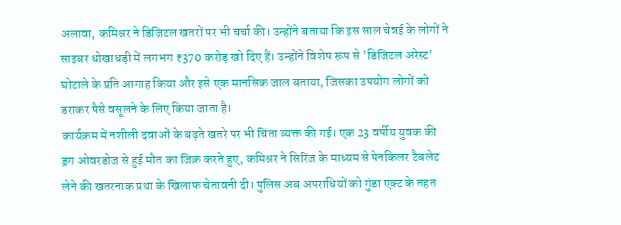अलावा, कमिश्नर ने डिजिटल खतरों पर भी चर्चा की। उन्होंने बताया कि इस साल चेन्नई के लोगों ने साइबर धोखाधड़ी में लगभग ₹370 करोड़ खो दिए हैं। उन्होंने विशेष रूप से 'डिजिटल अरेस्ट' घोटाले के प्रति आगाह किया और इसे एक मानसिक जाल बताया, जिसका उपयोग लोगों को डराकर पैसे वसूलने के लिए किया जाता है।
कार्यक्रम में नशीली दवाओं के बढ़ते खतरे पर भी चिंता व्यक्त की गई। एक 23 वर्षीय युवक की ड्रग ओवरडोज से हुई मौत का जिक्र करते हुए, कमिश्नर ने सिरिंज के माध्यम से पेनकिलर टैबलेट लेने की खतरनाक प्रथा के खिलाफ चेतावनी दी। पुलिस अब अपराधियों को गुंडा एक्ट के तहत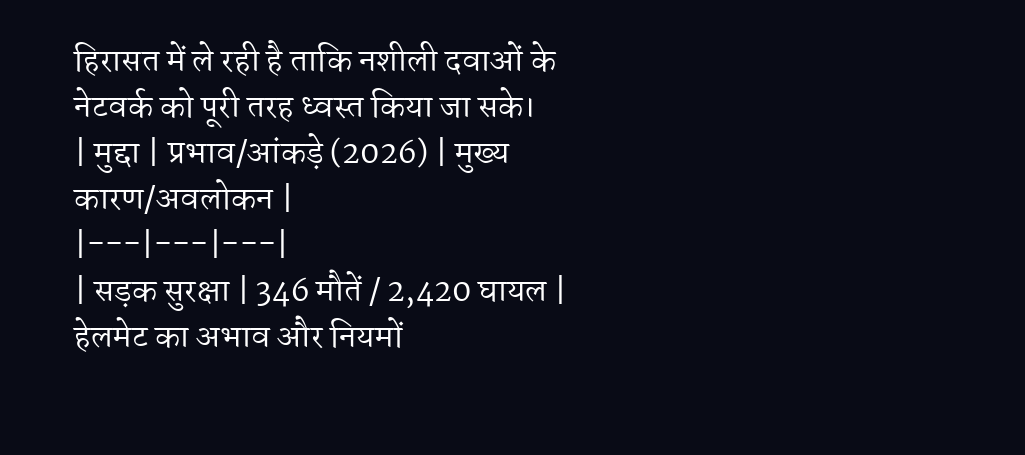हिरासत में ले रही है ताकि नशीली दवाओं के नेटवर्क को पूरी तरह ध्वस्त किया जा सके।
| मुद्दा | प्रभाव/आंकड़े (2026) | मुख्य कारण/अवलोकन |
|---|---|---|
| सड़क सुरक्षा | 346 मौतें / 2,420 घायल | हेलमेट का अभाव और नियमों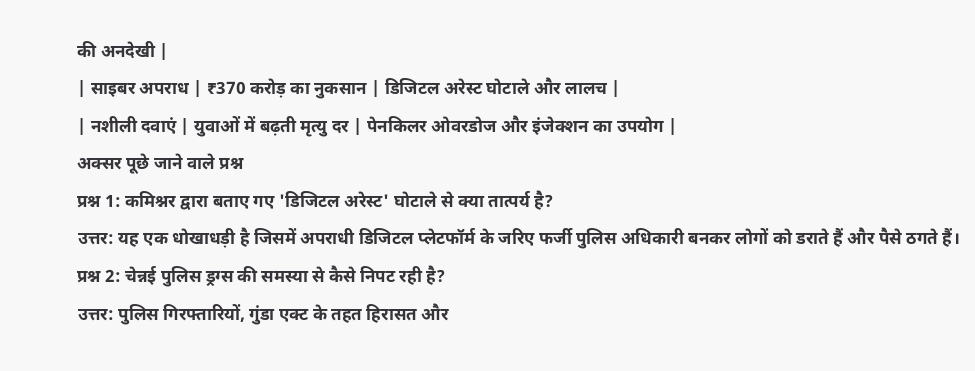की अनदेखी |
| साइबर अपराध | ₹370 करोड़ का नुकसान | डिजिटल अरेस्ट घोटाले और लालच |
| नशीली दवाएं | युवाओं में बढ़ती मृत्यु दर | पेनकिलर ओवरडोज और इंजेक्शन का उपयोग |
अक्सर पूछे जाने वाले प्रश्न
प्रश्न 1: कमिश्नर द्वारा बताए गए 'डिजिटल अरेस्ट' घोटाले से क्या तात्पर्य है?
उत्तर: यह एक धोखाधड़ी है जिसमें अपराधी डिजिटल प्लेटफॉर्म के जरिए फर्जी पुलिस अधिकारी बनकर लोगों को डराते हैं और पैसे ठगते हैं।
प्रश्न 2: चेन्नई पुलिस ड्रग्स की समस्या से कैसे निपट रही है?
उत्तर: पुलिस गिरफ्तारियों, गुंडा एक्ट के तहत हिरासत और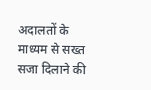अदालतों के माध्यम से सख्त सजा दिलाने की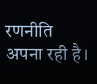रणनीति अपना रही है।